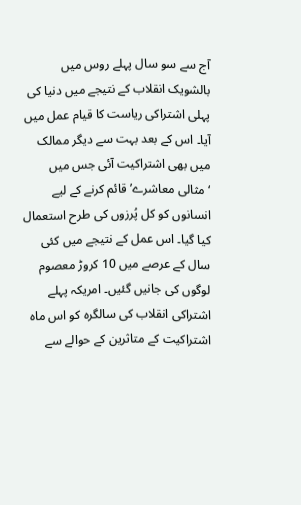آج سے سو سال پہلے روس میں بالشویک انقلاب کے نتیجے میں دنیا کی پہلی اشتراکی ریاست کا قیام عمل میں آیا۔ اس کے بعد بہت سے دیگر ممالک میں بھی اشتراکیت آئی جس میں ‘مثالی معاشرے’ قائم کرنے کے لیے انسانوں کو کل پُرزوں کی طرح استعمال کیا گیا۔ اس عمل کے نتیجے میں کئی سال کے عرصے میں 10 کروڑ معصوم لوگوں کی جانیں گئیں۔ امریکہ پہلے اشتراکی انقلاب کی سالگرہ کو اس ماہ اشتراکیت کے متاثرین کے حوالے سے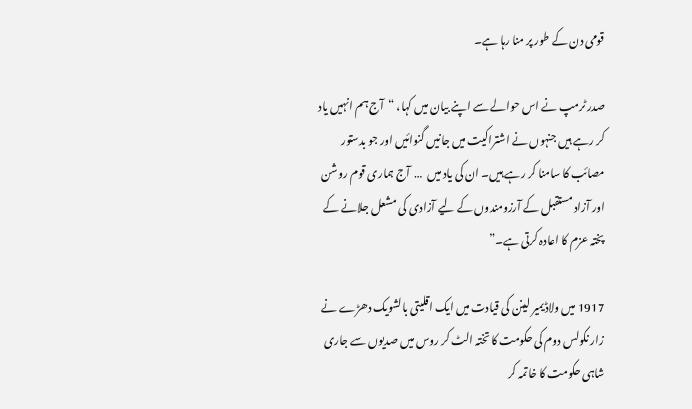قومی دن کے طور پر منا رہا ہے۔

صدر ٹرمپ نے اس حوالے سے اپنے بیان میں کہا، “آج ہم انہیں یاد کر رہے ہیں جنہوں نے اشتراکیت میں جانیں گنوائیں اور جو بدستور مصائب کا سامنا کر رہے ہیں۔ ان کی یاد میں  …  آج ہماری قوم روشن اور آزاد مستقبل کے آرزومندوں کے لیے آزادی کی مشعل جلانے کے پختہ عزم کا اعادہ کرتی ہے۔”

1917 میں ولاڈیمیر لینن کی قیادت میں ایک اقلیتی بالشویک دھڑے نے زار نکولس دوم کی حکومت کا تختہ الٹ کر روس میں صدیوں سے جاری شاہی حکومت کا خاتمہ کر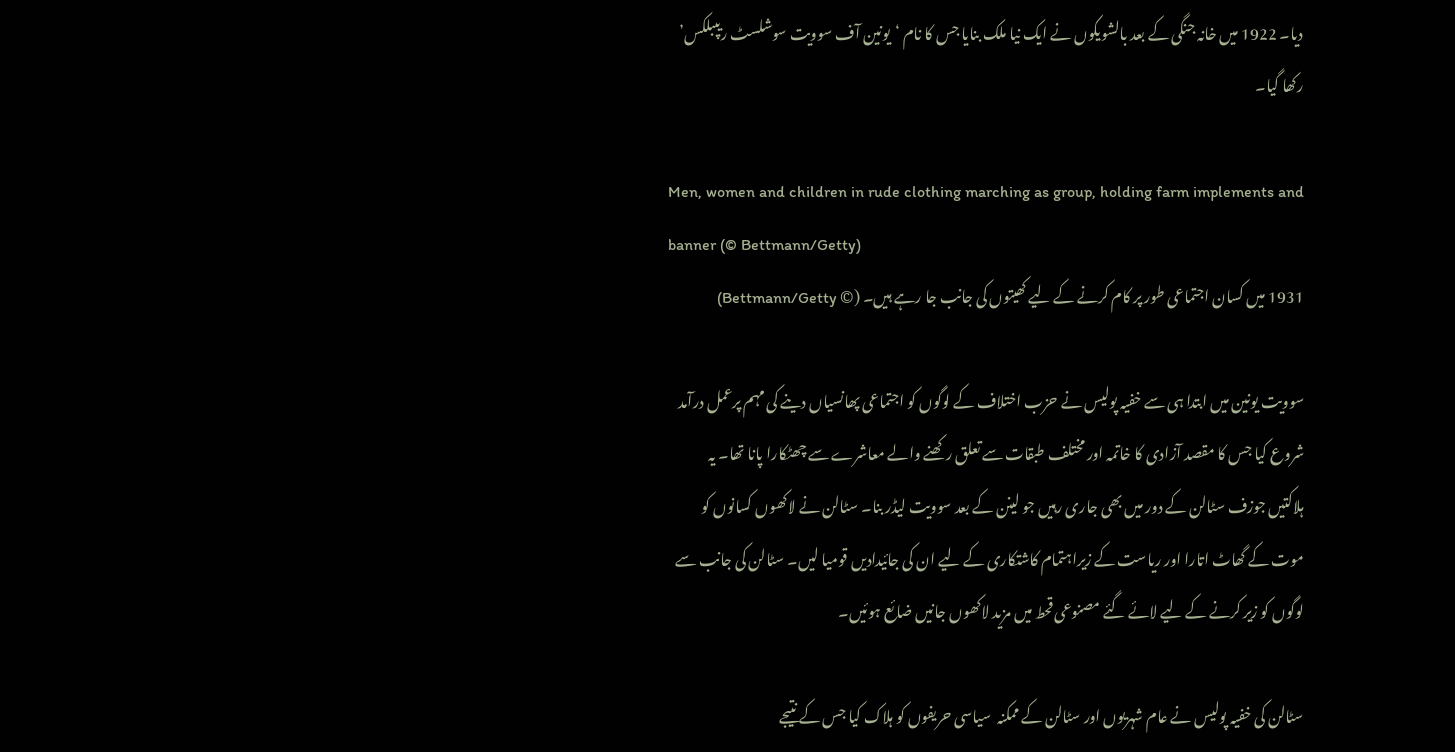دیا۔ 1922 میں خانہ جنگی کے بعد بالشویکوں نے ایک نیا ملک بنایا جس کا نام ‘یونین آف سوویت سوشلسٹ ریپبلکس’ رکھا گیا۔

Men, women and children in rude clothing marching as group, holding farm implements and banner (© Bettmann/Getty)
1931 میں کسان اجتماعی طور پر کام کرنے کے لیے کھیتوں کی جانب جا رہے ہیں۔ (© Bettmann/Getty)

سوویت یونین میں ابتدا ہی سے خفیہ پولیس نے حزب اختلاف کے لوگوں کو اجتماعی پھانسیاں دینے کی مہم پرعمل درآمد شروع کیا جس کا مقصد آزادی کا خاتمہ اور مختلف طبقات سے تعلق رکھنے والے معاشرے سے چھٹکارا پانا تھا۔ یہ ہلاکتیں جوزف سٹالن کے دور میں بھی جاری رہیں جو لینن کے بعد سوویت لیڈر بنا۔ سٹالن نے لاکھوں کسانوں کو موت کے گھاٹ اتارا اور ریاست کے زیراہتمام کاشتکاری کے لیے ان کی جائیدادیں قومیا لیں۔ سٹالن کی جانب سے لوگوں کو زیر کرنے کے لیے لائے گئے مصنوعی قحط میں مزید لاکھوں جانیں ضائع ہوئیں۔

سٹالن کی خفیہ پولیس نے عام شہریوں اور سٹالن کے ممکنہ  سیاسی حریفوں کو ہلاک کیا جس کے نتیجے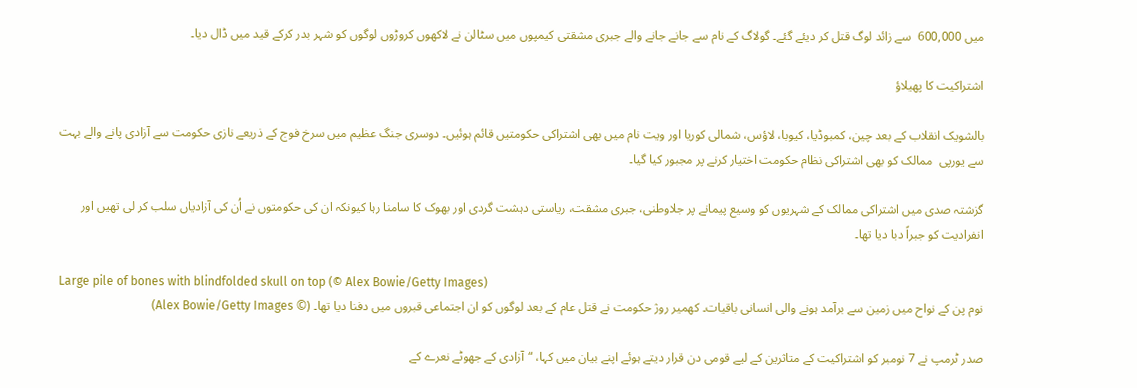میں 600,000  سے زائد لوگ قتل کر دیئے گئے۔ گولاگ کے نام سے جانے جانے والے جبری مشقتی کیمپوں میں سٹالن نے لاکھوں کروڑوں لوگوں کو شہر بدر کرکے قید میں ڈال دیا۔

اشتراکیت کا پھیلاؤ

بالشویک انقلاب کے بعد چین، کمبوڈیا، کیوبا، لاؤس، شمالی کوریا اور ویت نام میں بھی اشتراکی حکومتیں قائم ہوئیں۔ دوسری جنگ عظیم میں سرخ فوج کے ذریعے نازی حکومت سے آزادی پانے والے بہت سے یورپی  ممالک کو بھی اشتراکی نظام حکومت اختیار کرنے پر مجبور کیا گیا۔

گزشتہ صدی میں اشتراکی ممالک کے شہریوں کو وسیع پیمانے پر جلاوطنی، جبری مشقت، ریاستی دہشت گردی اور بھوک کا سامنا رہا کیونکہ ان کی حکومتوں نے اُن کی آزادیاں سلب کر لی تھیں اور انفرادیت کو جبراً دبا دیا تھا۔

Large pile of bones with blindfolded skull on top (© Alex Bowie/Getty Images)
نوم پن کے نواح میں زمین سے برآمد ہونے والی انسانی باقیات۔ کھمیر روژ حکومت نے قتل عام کے بعد لوگوں کو ان اجتماعی قبروں میں دفنا دیا تھا۔ (© Alex Bowie/Getty Images)

صدر ٹرمپ نے 7 نومبر کو اشتراکیت کے متاثرین کے لیے قومی دن قرار دیتے ہوئے اپنے بیان میں کہا، “آزادی کے جھوٹے نعرے کے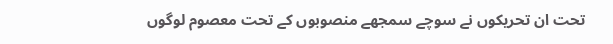تحت ان تحریکوں نے سوچے سمجھے منصوبوں کے تحت معصوم لوگوں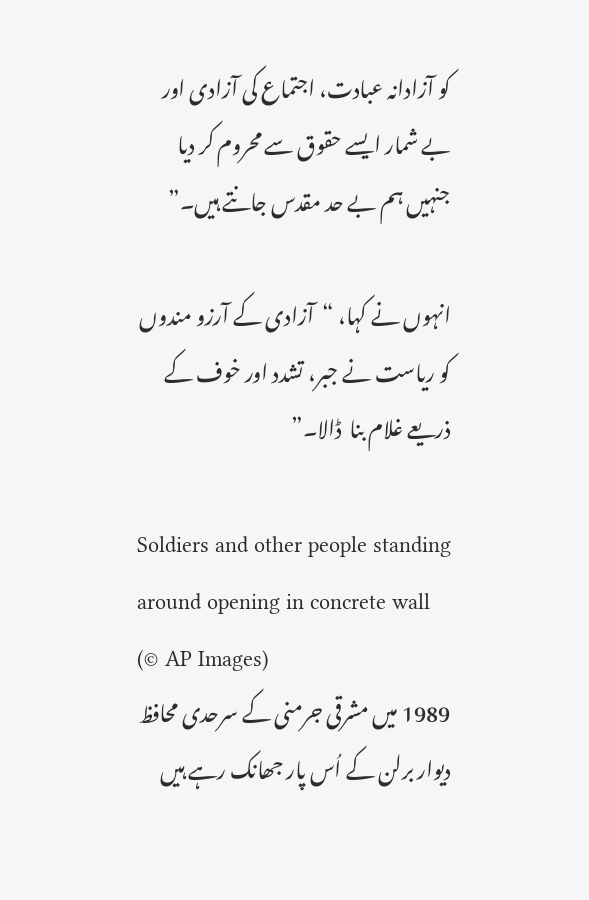کو آزادانہ عبادت، اجتماع کی آزادی اور بے شمار ایسے حقوق سے محروم کر دیا جنہیں ہم بے حد مقدس جانتے ہیں۔”

انہوں نے کہا، “آزادی کے آرزو مندوں کو ریاست نے جبر، تشدد اور خوف کے ذریعے غلام بنا  ڈالا۔”

Soldiers and other people standing around opening in concrete wall (© AP Images)
1989 میں مشرقی جرمنی کے سرحدی محافظ دیوار برلن کے اُس پار جھانک رہے ہیں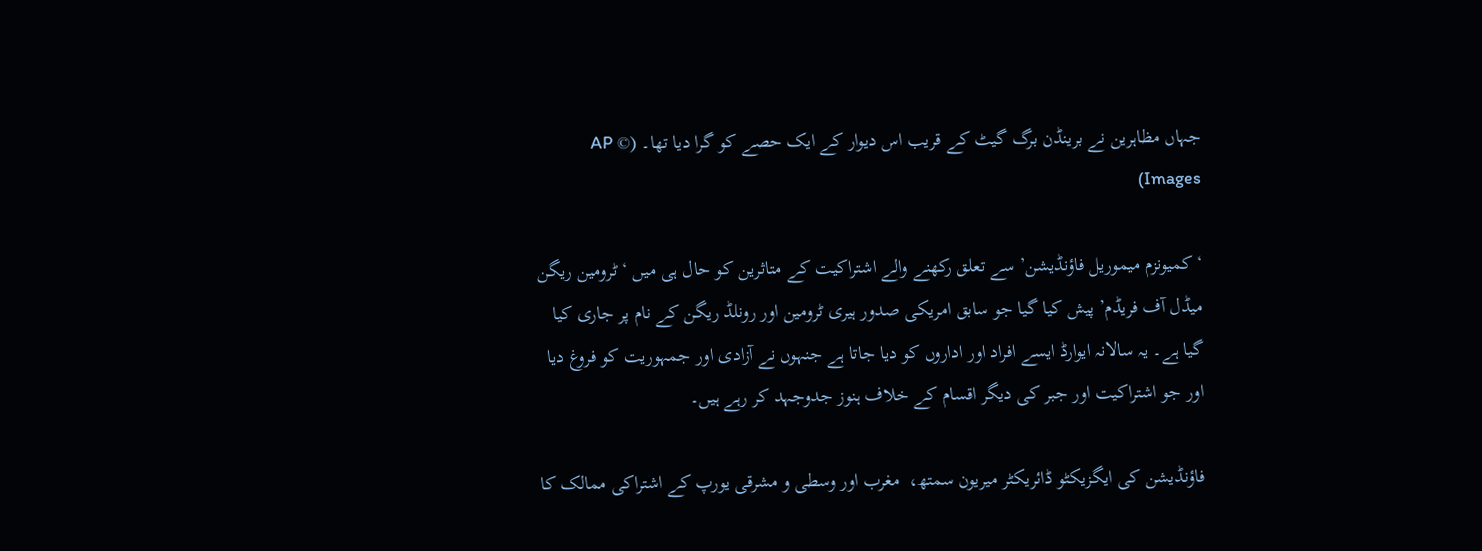جہاں مظاہرین نے برینڈن برگ گیٹ کے قریب اس دیوار کے ایک حصے کو گرا دیا تھا۔ (© AP Images)

‘کمیونزم میموریل فاؤنڈیشن’ سے تعلق رکھنے والے اشتراکیت کے متاثرین کو حال ہی میں ‘ٹرومین ریگن میڈل آف فریڈم’ پیش کیا گیا جو سابق امریکی صدور ہیری ٹرومین اور رونلڈ ریگن کے نام پر جاری کیا گیا ہے۔ یہ سالانہ ایوارڈ ایسے افراد اور اداروں کو دیا جاتا ہے جنہوں نے آزادی اور جمہوریت کو فروغ دیا اور جو اشتراکیت اور جبر کی دیگر اقسام کے خلاف ہنوز جدوجہد کر رہے ہیں۔

فاؤنڈیشن کی ایگزیکٹو ڈائریکٹر میریون سمتھ،  مغرب اور وسطی و مشرقی یورپ کے اشتراکی ممالک کا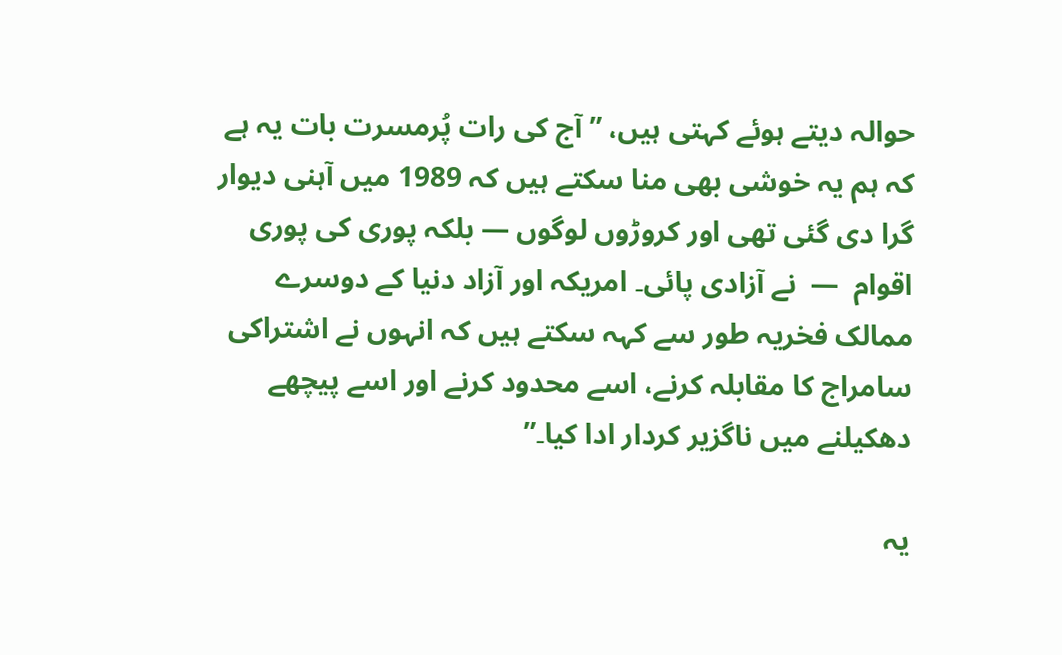حوالہ دیتے ہوئے کہتی ہیں، ” آج کی رات پُرمسرت بات یہ ہے کہ ہم یہ خوشی بھی منا سکتے ہیں کہ 1989 میں آہنی دیوار گرا دی گئی تھی اور کروڑوں لوگوں — بلکہ پوری کی پوری اقوام  —  نے آزادی پائی۔ امریکہ اور آزاد دنیا کے دوسرے ممالک فخریہ طور سے کہہ سکتے ہیں کہ انہوں نے اشتراکی سامراج کا مقابلہ کرنے، اسے محدود کرنے اور اسے پیچھے دھکیلنے میں ناگزیر کردار ادا کیا۔”

یہ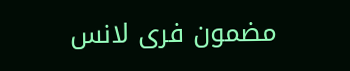مضمون فری لانس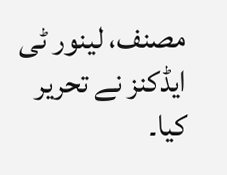مصنف، لینور ٹی ایڈکنز نے تحریر کیا۔